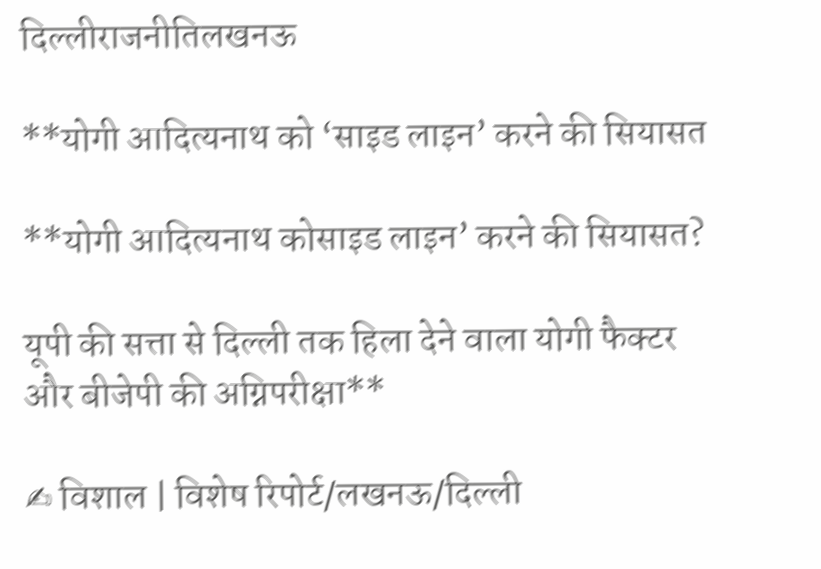दिल्लीराजनीतिलखनऊ

**योगी आदित्यनाथ को ‘साइड लाइन’ करने की सियासत

**योगी आदित्यनाथ कोसाइड लाइन’ करने की सियासत?

यूपी की सत्ता से दिल्ली तक हिला देने वाला योगी फैक्टर और बीजेपी की अग्निपरीक्षा**

✍ विशाल | विशेष रिपोर्ट/लखनऊ/दिल्ली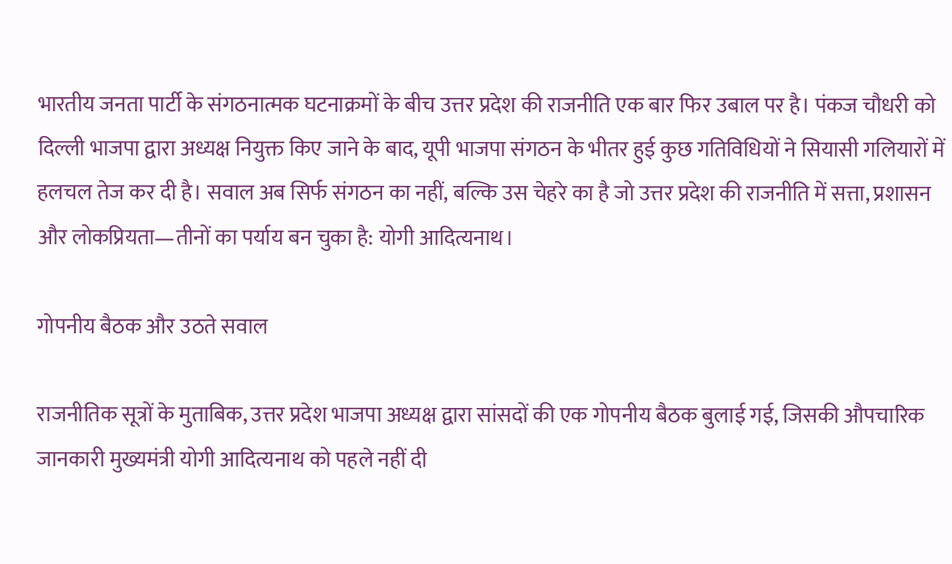भारतीय जनता पार्टी के संगठनात्मक घटनाक्रमों के बीच उत्तर प्रदेश की राजनीति एक बार फिर उबाल पर है। पंकज चौधरी को दिल्ली भाजपा द्वारा अध्यक्ष नियुक्त किए जाने के बाद, यूपी भाजपा संगठन के भीतर हुई कुछ गतिविधियों ने सियासी गलियारों में हलचल तेज कर दी है। सवाल अब सिर्फ संगठन का नहीं, बल्कि उस चेहरे का है जो उत्तर प्रदेश की राजनीति में सत्ता, प्रशासन और लोकप्रियता—तीनों का पर्याय बन चुका है: योगी आदित्यनाथ।

गोपनीय बैठक और उठते सवाल

राजनीतिक सूत्रों के मुताबिक, उत्तर प्रदेश भाजपा अध्यक्ष द्वारा सांसदों की एक गोपनीय बैठक बुलाई गई, जिसकी औपचारिक जानकारी मुख्यमंत्री योगी आदित्यनाथ को पहले नहीं दी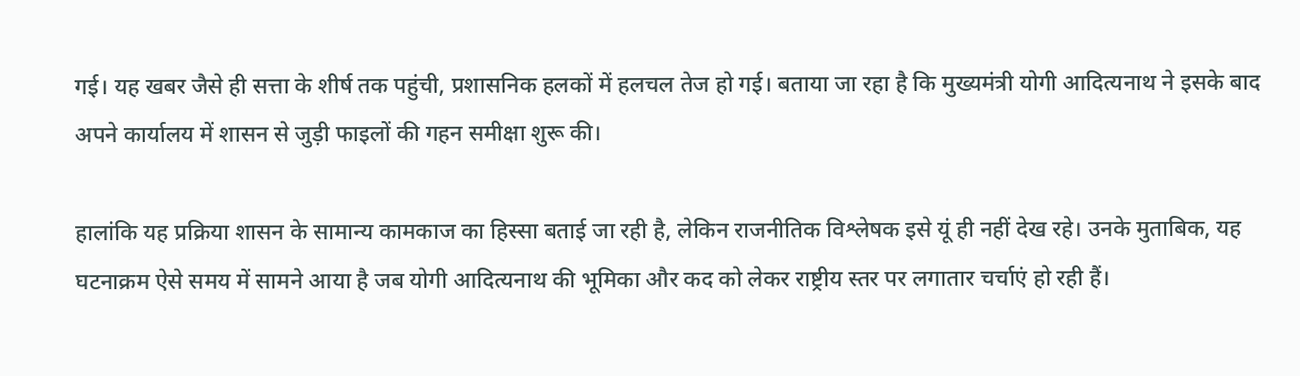गई। यह खबर जैसे ही सत्ता के शीर्ष तक पहुंची, प्रशासनिक हलकों में हलचल तेज हो गई। बताया जा रहा है कि मुख्यमंत्री योगी आदित्यनाथ ने इसके बाद अपने कार्यालय में शासन से जुड़ी फाइलों की गहन समीक्षा शुरू की।

हालांकि यह प्रक्रिया शासन के सामान्य कामकाज का हिस्सा बताई जा रही है, लेकिन राजनीतिक विश्लेषक इसे यूं ही नहीं देख रहे। उनके मुताबिक, यह घटनाक्रम ऐसे समय में सामने आया है जब योगी आदित्यनाथ की भूमिका और कद को लेकर राष्ट्रीय स्तर पर लगातार चर्चाएं हो रही हैं।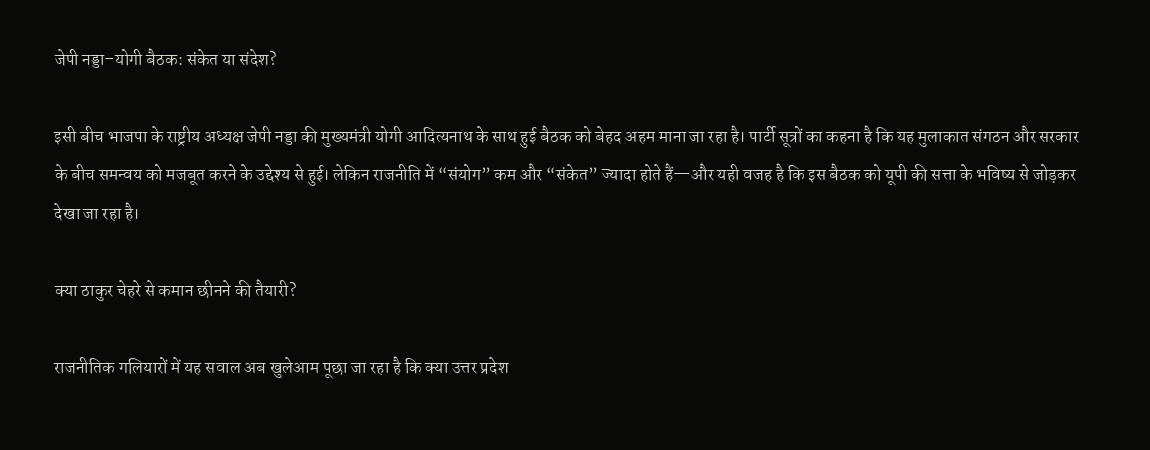जेपी नड्डा–योगी बैठक: संकेत या संदेश?

इसी बीच भाजपा के राष्ट्रीय अध्यक्ष जेपी नड्डा की मुख्यमंत्री योगी आदित्यनाथ के साथ हुई बैठक को बेहद अहम माना जा रहा है। पार्टी सूत्रों का कहना है कि यह मुलाकात संगठन और सरकार के बीच समन्वय को मजबूत करने के उद्देश्य से हुई। लेकिन राजनीति में “संयोग” कम और “संकेत” ज्यादा होते हैं—और यही वजह है कि इस बैठक को यूपी की सत्ता के भविष्य से जोड़कर देखा जा रहा है।

क्या ठाकुर चेहरे से कमान छीनने की तैयारी?

राजनीतिक गलियारों में यह सवाल अब खुलेआम पूछा जा रहा है कि क्या उत्तर प्रदेश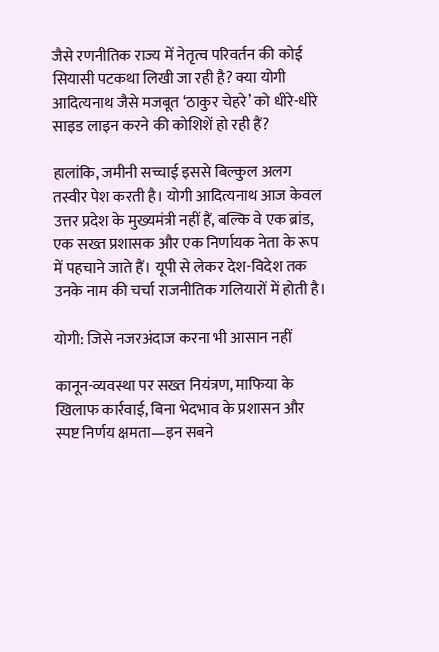जैसे रणनीतिक राज्य में नेतृत्व परिवर्तन की कोई सियासी पटकथा लिखी जा रही है? क्या योगी आदित्यनाथ जैसे मजबूत ‘ठाकुर चेहरे’ को धीरे-धीरे साइड लाइन करने की कोशिशें हो रही हैं?

हालांकि, जमीनी सच्चाई इससे बिल्कुल अलग तस्वीर पेश करती है। योगी आदित्यनाथ आज केवल उत्तर प्रदेश के मुख्यमंत्री नहीं हैं, बल्कि वे एक ब्रांड, एक सख्त प्रशासक और एक निर्णायक नेता के रूप में पहचाने जाते हैं। यूपी से लेकर देश-विदेश तक उनके नाम की चर्चा राजनीतिक गलियारों में होती है।

योगी: जिसे नजरअंदाज करना भी आसान नहीं

कानून-व्यवस्था पर सख्त नियंत्रण, माफिया के खिलाफ कार्रवाई, बिना भेदभाव के प्रशासन और स्पष्ट निर्णय क्षमता—इन सबने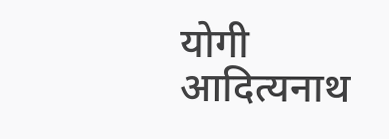योगी आदित्यनाथ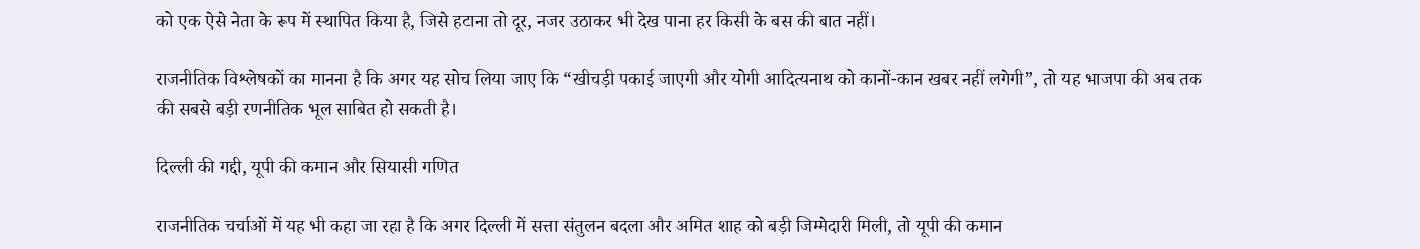को एक ऐसे नेता के रूप में स्थापित किया है, जिसे हटाना तो दूर, नजर उठाकर भी देख पाना हर किसी के बस की बात नहीं।

राजनीतिक विश्लेषकों का मानना है कि अगर यह सोच लिया जाए कि “खीचड़ी पकाई जाएगी और योगी आदित्यनाथ को कानों-कान खबर नहीं लगेगी”, तो यह भाजपा की अब तक की सबसे बड़ी रणनीतिक भूल साबित हो सकती है।

दिल्ली की गद्दी, यूपी की कमान और सियासी गणित

राजनीतिक चर्चाओं में यह भी कहा जा रहा है कि अगर दिल्ली में सत्ता संतुलन बदला और अमित शाह को बड़ी जिम्मेदारी मिली, तो यूपी की कमान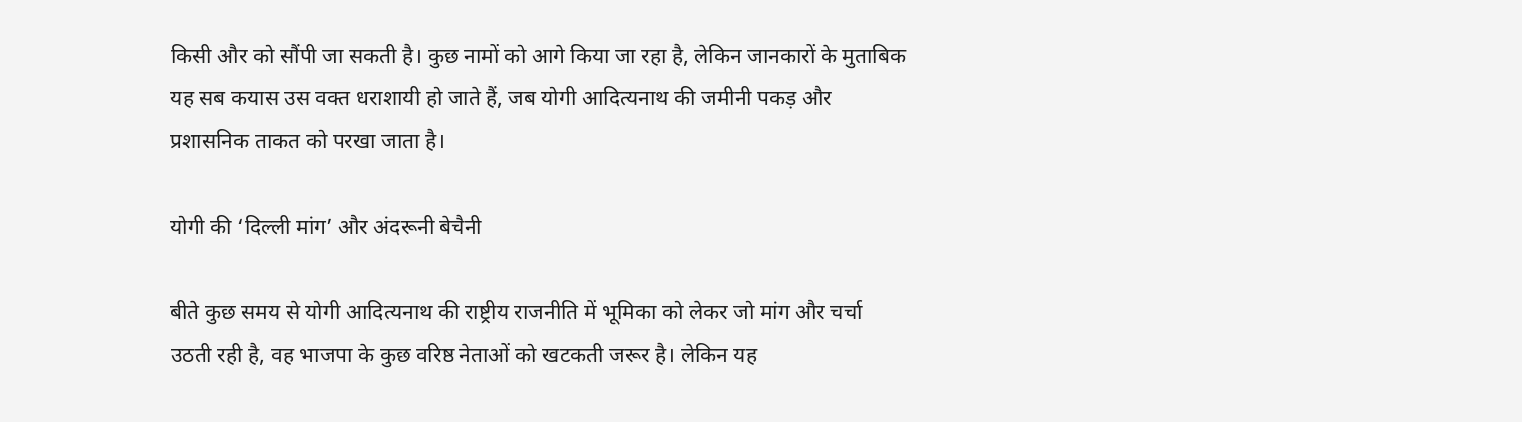किसी और को सौंपी जा सकती है। कुछ नामों को आगे किया जा रहा है, लेकिन जानकारों के मुताबिक यह सब कयास उस वक्त धराशायी हो जाते हैं, जब योगी आदित्यनाथ की जमीनी पकड़ और प्रशासनिक ताकत को परखा जाता है।

योगी की ‘दिल्ली मांग’ और अंदरूनी बेचैनी

बीते कुछ समय से योगी आदित्यनाथ की राष्ट्रीय राजनीति में भूमिका को लेकर जो मांग और चर्चा उठती रही है, वह भाजपा के कुछ वरिष्ठ नेताओं को खटकती जरूर है। लेकिन यह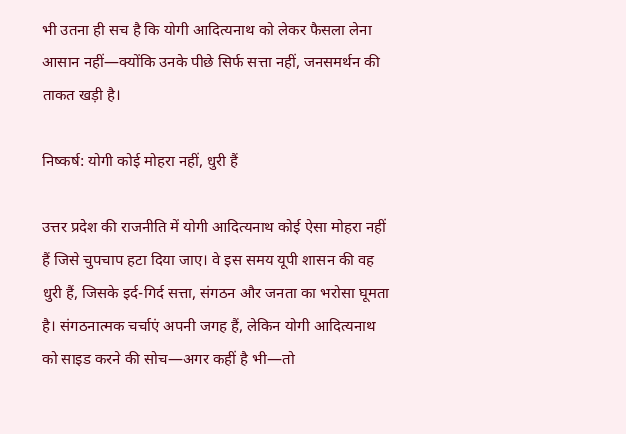भी उतना ही सच है कि योगी आदित्यनाथ को लेकर फैसला लेना आसान नहीं—क्योंकि उनके पीछे सिर्फ सत्ता नहीं, जनसमर्थन की ताकत खड़ी है।

निष्कर्ष: योगी कोई मोहरा नहीं, धुरी हैं

उत्तर प्रदेश की राजनीति में योगी आदित्यनाथ कोई ऐसा मोहरा नहीं हैं जिसे चुपचाप हटा दिया जाए। वे इस समय यूपी शासन की वह धुरी हैं, जिसके इर्द-गिर्द सत्ता, संगठन और जनता का भरोसा घूमता है। संगठनात्मक चर्चाएं अपनी जगह हैं, लेकिन योगी आदित्यनाथ को साइड करने की सोच—अगर कहीं है भी—तो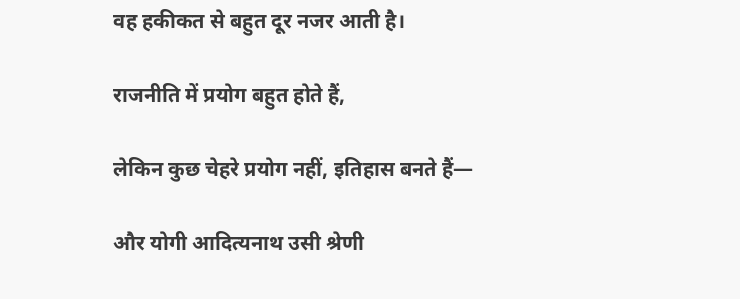वह हकीकत से बहुत दूर नजर आती है।

राजनीति में प्रयोग बहुत होते हैं,

लेकिन कुछ चेहरे प्रयोग नहीं, इतिहास बनते हैं—

और योगी आदित्यनाथ उसी श्रेणी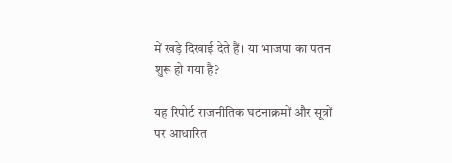में खड़े दिखाई देते हैं। या भाजपा का पतन शुरू हो गया है?

यह रिपोर्ट राजनीतिक घटनाक्रमों और सूत्रों पर आधारित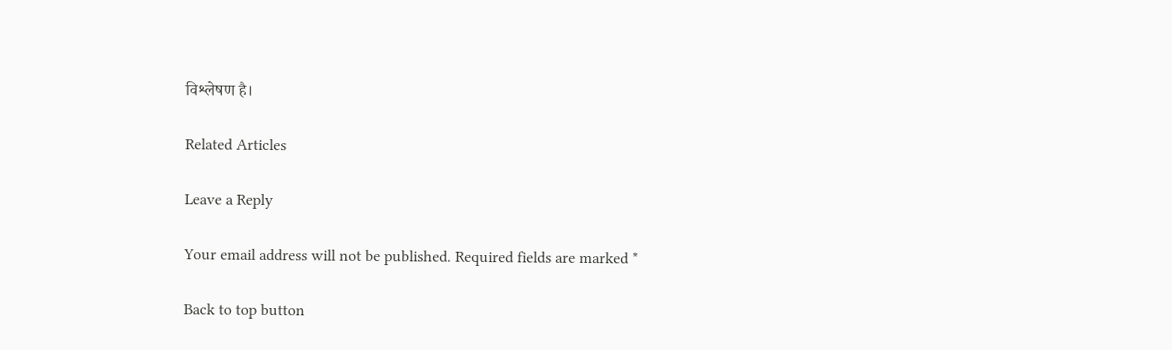विश्लेषण है।

Related Articles

Leave a Reply

Your email address will not be published. Required fields are marked *

Back to top button